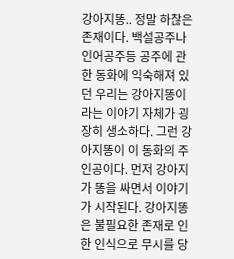강아지똥.. 정말 하찮은 존재이다. 백설공주나 인어공주등 공주에 관한 동화에 익숙해져 있던 우리는 강아지똥이라는 이야기 자체가 굉장히 생소하다. 그런 강아지똥이 이 동화의 주인공이다. 먼저 강아지가 똥을 싸면서 이야기가 시작된다. 강아지똥은 불필요한 존재로 인한 인식으로 무시를 당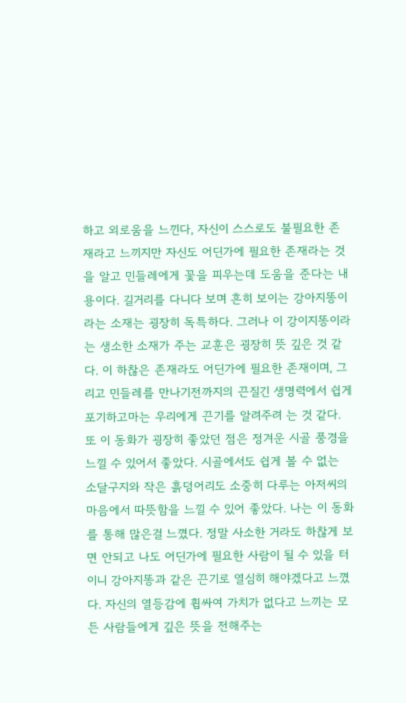하고 외로움을 느낀다, 자신이 스스로도 불필요한 존재라고 느끼지만 자신도 어딘가에 필요한 존재라는 것을 알고 민들레에게 꽃을 피우는데 도움을 준다는 내용이다. 길거리를 다니다 보며 흔히 보이는 강아지똥이라는 소재는 굉장히 독특하다. 그러나 이 강이지똥이라는 생소한 소재가 주는 교훈은 굉장히 뜻 깊은 것 같다. 이 하찮은 존재라도 어딘가에 필요한 존재이며, 그리고 민들레를 만나기전까지의 끈질긴 생명력에서 쉽게 포기하고마는 우리에게 끈기를 알려주려 는 것 같다. 또 이 동화가 굉장히 좋았던 점은 정겨운 시골 풍경을 느낄 수 있어서 좋았다. 시골에서도 쉽게 볼 수 없는 소달구지와 작은 흙덩어리도 소중히 다루는 아저씨의 마음에서 따뜻함을 느낄 수 있어 좋았다. 나는 이 동화를 통해 많은걸 느꼈다. 정말 사소한 거라도 하찮게 보면 안되고 나도 어딘가에 필요한 사람이 될 수 있을 터이니 강아지똥과 같은 끈기로 열심히 해야겠다고 느꼈다. 자신의 열등감에 휩싸여 가치가 없다고 느끼는 모든 사람들에게 깊은 뜻을 전해주는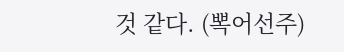것 같다. (뽁어선주)